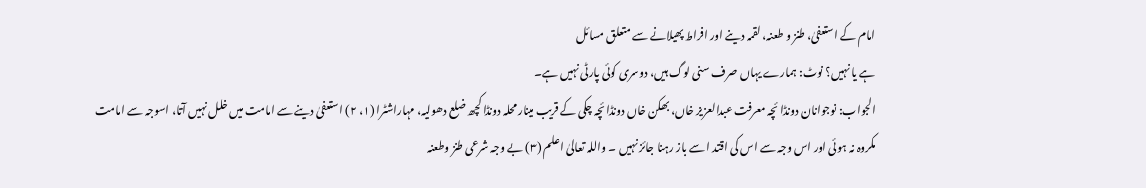امام کے استعفیٰ، طنز و طعنہ، لقمہ دینے اور افراط پھیلانے سے متعلق مسائل
ہے یا نہیں؟ نوٹ: ہمارے یہاں صرف سنی لوگ ہیں، دوسری کوئی پارٹی نہیں ہے۔
الجواب: نوجوانان دونڈا ئچہ معرفت عبدالعزیز خاں، بھکن خاں دونڈا ئچہ چکی کے قریب مینار محلہ دونڈا کچھ ضلع دھولیہ، مہاراشٹرا (۱، ۲) استعفیٰ دینے سے امامت میں خلل نہیں آتا، اسوجہ سے امامت مکروہ نہ ہوئی اور اس وجہ سے اس کی اقتد ا سے باز رہنا جائز نہیں ۔ واللہ تعالیٰ اعلم (۳) بے وجہ شرعی طنز وطعنہ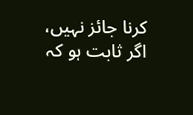کرنا جائز نہیں، اگر ثابت ہو کہ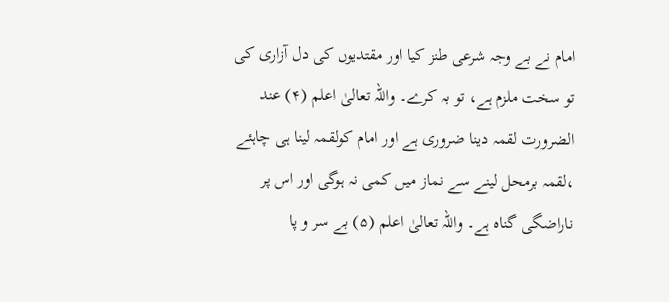امام نے بے وجہ شرعی طنز کیا اور مقتدیوں کی دل آزاری کی تو سخت ملزم ہے، تو بہ کرے۔ واللہ تعالیٰ اعلم (۴) عند الضرورت لقمہ دینا ضروری ہے اور امام کولقمہ لینا ہی چاہئے ،لقمہ برمحل لینے سے نماز میں کمی نہ ہوگی اور اس پر ناراضگی گناہ ہے۔ واللہ تعالیٰ اعلم (۵) بے سر و پا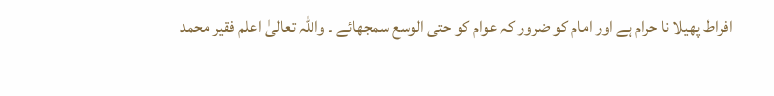افراط پھیلا نا حرام ہے اور امام کو ضرور کہ عوام کو حتی الوسع سمجھائے ۔ واللہ تعالیٰ اعلم فقیر محمد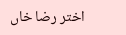اختر رضا خاں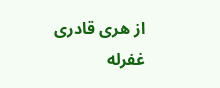از هری قادری غفرله